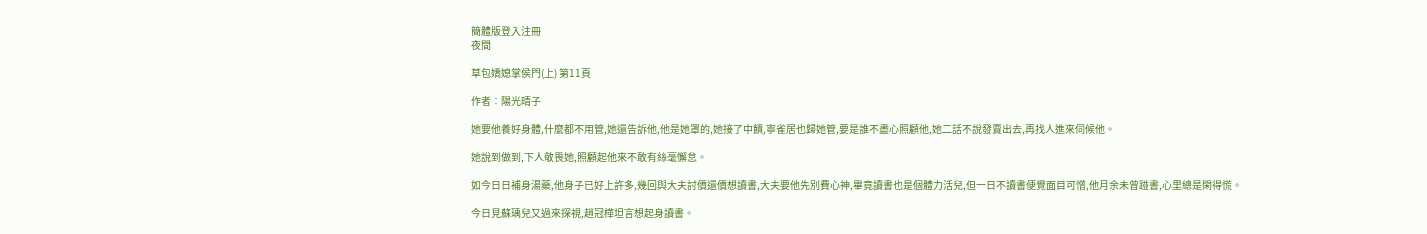簡體版登入注冊
夜間

草包嬌媳掌侯門(上) 第11頁

作者︰陽光晴子

她要他養好身體,什麼都不用管,她還告訴他,他是她罩的,她接了中饋,寧雀居也歸她管,要是誰不盡心照顧他,她二話不說發賣出去,再找人進來伺候他。

她說到做到,下人敬畏她,照顧起他來不敢有絲毫懈怠。

如今日日補身湯藥,他身子已好上許多,幾回與大夫討價還價想讀書,大夫要他先別費心神,畢竟讀書也是個體力活兒,但一日不讀書便覺面目可憎,他月余未曾踫書,心里總是閑得慌。

今日見蘇瑀兒又過來探視,趙冠樺坦言想起身讀書。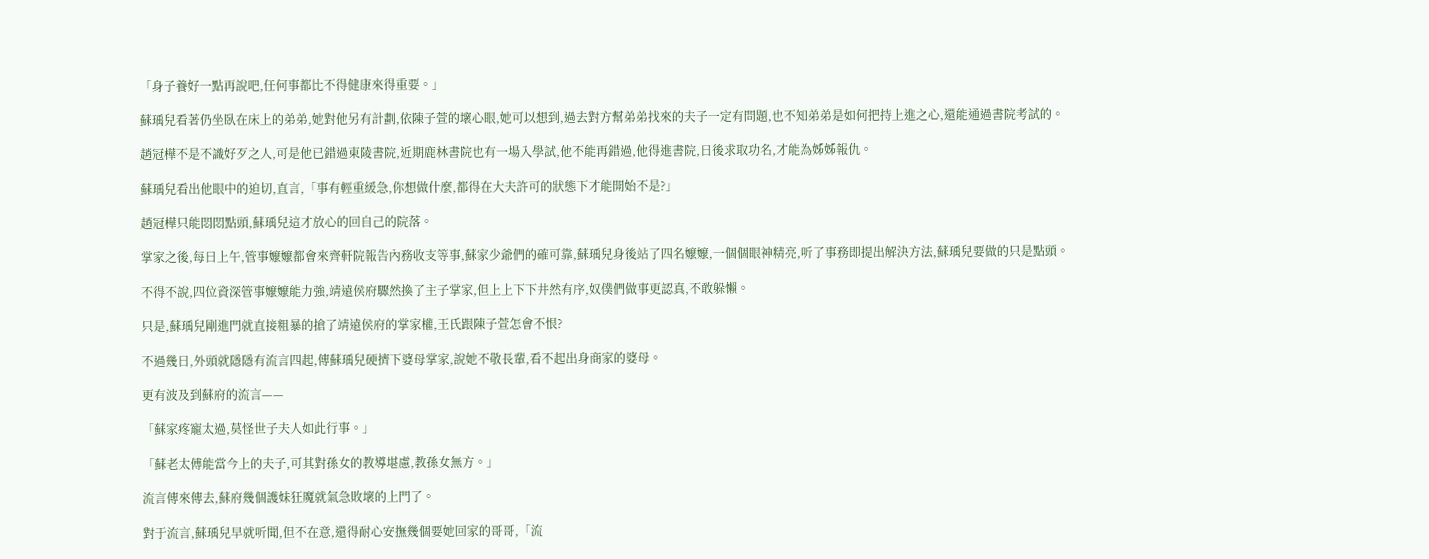「身子養好一點再說吧,任何事都比不得健康來得重要。」

蘇瑀兒看著仍坐臥在床上的弟弟,她對他另有計劃,依陳子萱的壞心眼,她可以想到,過去對方幫弟弟找來的夫子一定有問題,也不知弟弟是如何把持上進之心,還能通過書院考試的。

趙冠樺不是不識好歹之人,可是他已錯過東陵書院,近期鹿林書院也有一場入學試,他不能再錯過,他得進書院,日後求取功名,才能為姊姊報仇。

蘇瑀兒看出他眼中的迫切,直言,「事有輕重緩急,你想做什麼,都得在大夫許可的狀態下才能開始不是?」

趙冠樺只能悶悶點頭,蘇瑀兒這才放心的回自己的院落。

掌家之後,每日上午,管事嬤嬤都會來齊軒院報告內務收支等事,蘇家少爺們的確可靠,蘇瑀兒身後站了四名嬤嬤,一個個眼神精亮,听了事務即提出解決方法,蘇瑀兒要做的只是點頭。

不得不說,四位資深管事嬤嬤能力強,靖遠侯府驟然換了主子掌家,但上上下下井然有序,奴僕們做事更認真,不敢躲懶。

只是,蘇瑀兒剛進門就直接粗暴的搶了靖遠侯府的掌家權,王氏跟陳子萱怎會不恨?

不過幾日,外頭就隱隱有流言四起,傳蘇瑀兒硬擠下婆母掌家,說她不敬長輩,看不起出身商家的婆母。

更有波及到蘇府的流言——

「蘇家疼寵太過,莫怪世子夫人如此行事。」

「蘇老太傅能當今上的夫子,可其對孫女的教導堪慮,教孫女無方。」

流言傳來傳去,蘇府幾個護妹狂魔就氣急敗壞的上門了。

對于流言,蘇瑀兒早就听聞,但不在意,還得耐心安撫幾個要她回家的哥哥,「流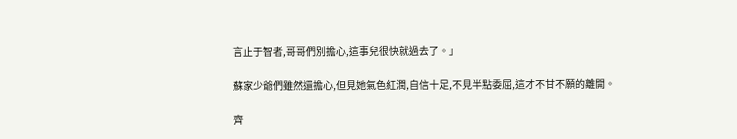言止于智者,哥哥們別擔心,這事兒很快就過去了。」

蘇家少爺們雖然還擔心,但見她氣色紅潤,自信十足,不見半點委屈,這才不甘不願的離開。

齊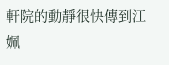軒院的動靜很快傳到江姵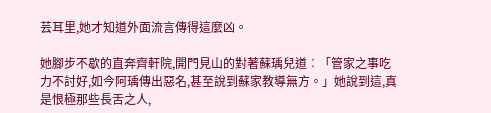芸耳里,她才知道外面流言傳得這麼凶。

她腳步不歇的直奔齊軒院,開門見山的對著蘇瑀兒道︰「管家之事吃力不討好,如今阿瑀傳出惡名,甚至說到蘇家教導無方。」她說到這,真是恨極那些長舌之人,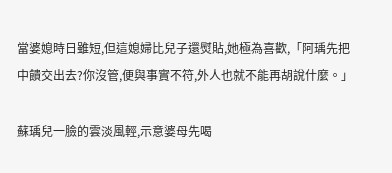當婆媳時日雖短,但這媳婦比兒子還熨貼,她極為喜歡,「阿瑀先把中饋交出去?你沒管,便與事實不符,外人也就不能再胡說什麼。」

蘇瑀兒一臉的雲淡風輕,示意婆母先喝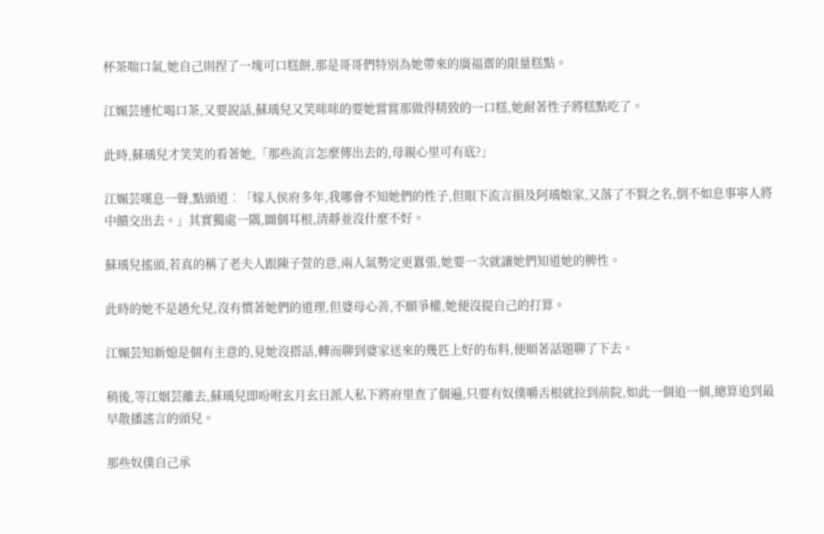杯茶喘口氣,她自己則捏了一塊可口糕餅,那是哥哥們特別為她帶來的廣福齋的限量糕點。

江姵芸連忙喝口茶,又要說話,蘇瑀兒又笑咪咪的要她嘗嘗那做得精致的一口糕,她耐著性子將糕點吃了。

此時,蘇瑀兒才笑笑的看著她,「那些流言怎麼傳出去的,母親心里可有底?」

江姵芸嘆息一聲,點頭道︰「嫁入侯府多年,我哪會不知她們的性子,但眼下流言損及阿瑀娘家,又落了不賢之名,倒不如息事寧人將中饋交出去。」其實獨處一隅,圖個耳根,清靜並沒什麼不好。

蘇瑀兒搖頭,若真的稱了老夫人跟陳子萱的意,兩人氣勢定更囂張,她要一次就讓她們知道她的脾性。

此時的她不是趙允兒,沒有慣著她們的道理,但婆母心善,不願爭權,她便沒提自己的打算。

江姵芸知新媳是個有主意的,見她沒搭話,轉而聊到婆家送來的幾匹上好的布料,便順著話題聊了下去。

稍後,等江姻芸離去,蘇瑀兒即吩咐玄月玄日派人私下將府里查了個遍,只要有奴僕嚼舌根就拉到前院,如此一個追一個,總算追到最早散播謠言的頭兒。

那些奴僕自己承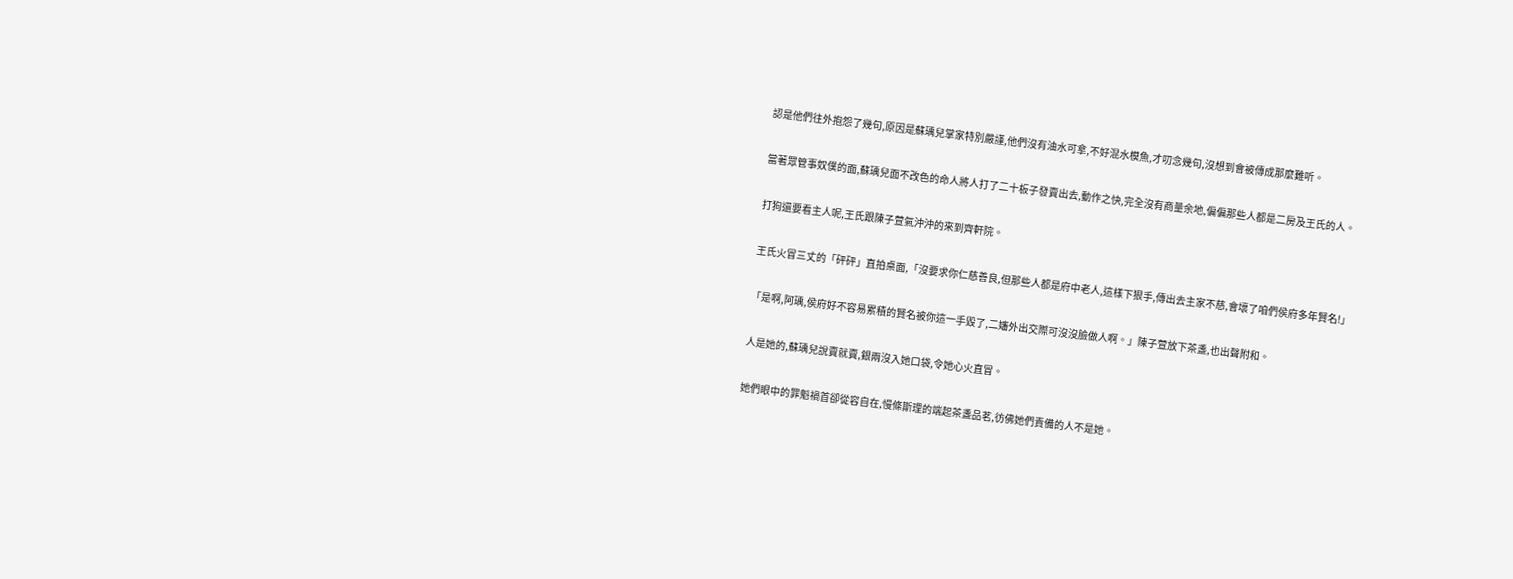認是他們往外抱怨了幾句,原因是蘇瑀兒掌家特別嚴謹,他們沒有油水可拿,不好混水模魚,才叨念幾句,沒想到會被傳成那麼難听。

當著眾管事奴僕的面,蘇瑀兒面不改色的命人將人打了二十板子發賣出去,動作之快,完全沒有商量余地,偏偏那些人都是二房及王氏的人。

打狗還要看主人呢,王氏跟陳子萱氣沖沖的來到齊軒院。

王氏火冒三丈的「砰砰」直拍桌面,「沒要求你仁慈善良,但那些人都是府中老人,這樣下狠手,傳出去主家不慈,會壞了咱們侯府多年賢名!」

「是啊,阿瑀,侯府好不容易累積的賢名被你這一手毀了,二嬸外出交際可沒沒臉做人啊。」陳子萱放下茶盞,也出聲附和。

人是她的,蘇瑀兒說賣就賣,銀兩沒入她口袋,令她心火直冒。

她們眼中的罪魁禍首卻從容自在,慢條斯理的端起茶盞品茗,彷佛她們責備的人不是她。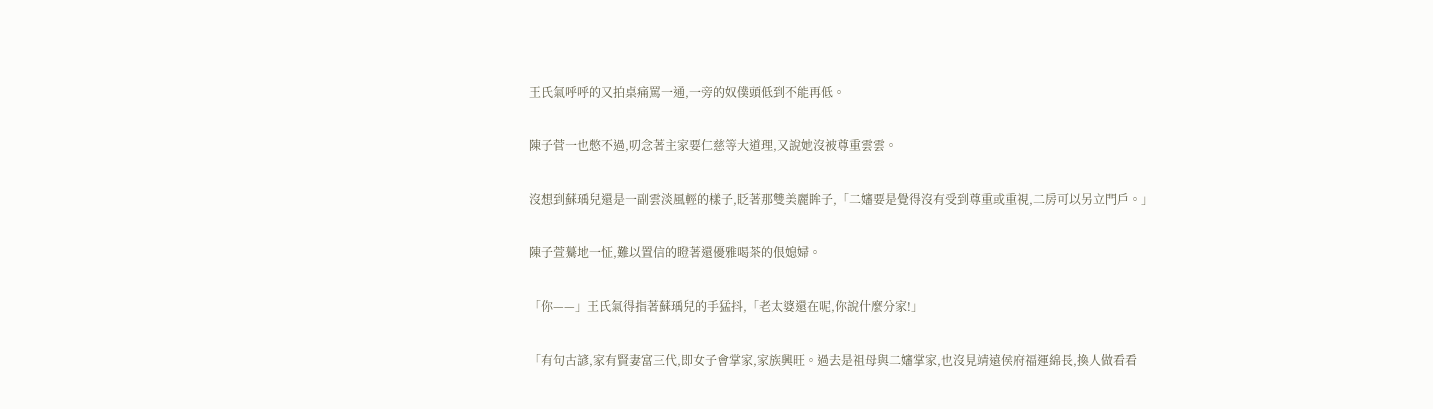王氏氣呼呼的又拍桌痛罵一通,一旁的奴僕頭低到不能再低。

陳子菅一也憋不過,叨念著主家要仁慈等大道理,又說她沒被尊重雲雲。

沒想到蘇瑀兒還是一副雲淡風輕的樣子,眨著那雙美麗眸子,「二嬸要是覺得沒有受到尊重或重視,二房可以另立門戶。」

陳子萱驀地一怔,難以置信的瞪著還優雅喝茶的佷媳婦。

「你——」王氏氣得指著蘇瑀兒的手猛抖,「老太婆還在呢,你說什麼分家!」

「有句古諺,家有賢妻富三代,即女子會掌家,家族興旺。過去是祖母與二嬸掌家,也沒見靖遠侯府福運綿長,換人做看看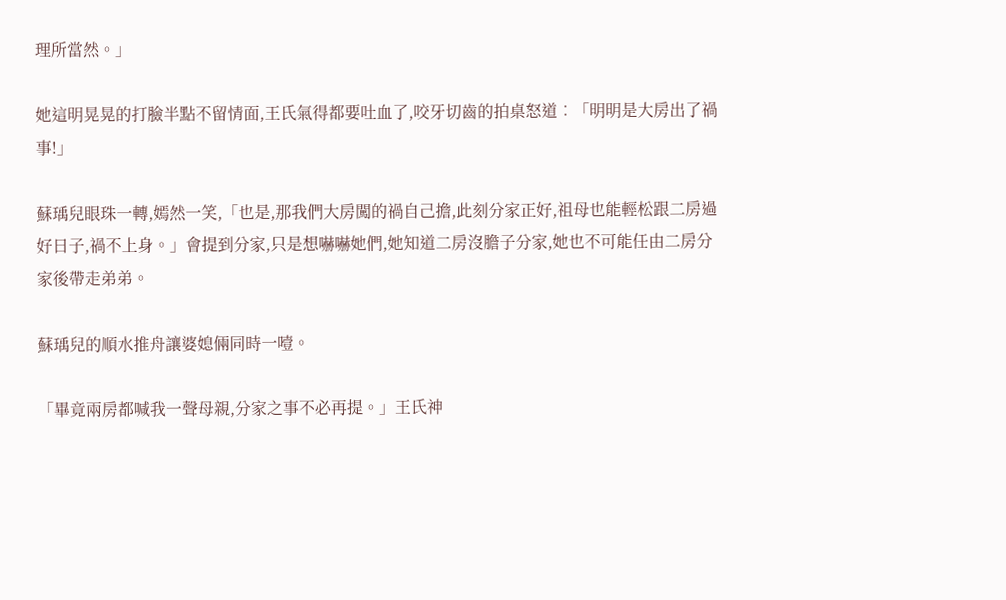理所當然。」

她這明晃晃的打臉半點不留情面,王氏氣得都要吐血了,咬牙切齒的拍桌怒道︰「明明是大房出了禍事!」

蘇瑀兒眼珠一轉,嫣然一笑,「也是,那我們大房闖的禍自己擔,此刻分家正好,祖母也能輕松跟二房過好日子,禍不上身。」會提到分家,只是想嚇嚇她們,她知道二房沒膽子分家,她也不可能任由二房分家後帶走弟弟。

蘇瑀兒的順水推舟讓婆媳倆同時一噎。

「畢竟兩房都喊我一聲母親,分家之事不必再提。」王氏神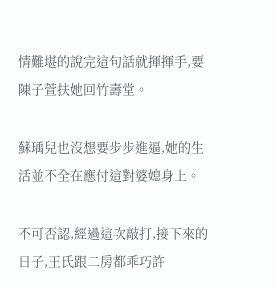情難堪的說完這句話就揮揮手,要陳子萱扶她回竹壽堂。

蘇瑀兒也沒想要步步進逼,她的生活並不全在應付這對婆媳身上。

不可否認,經過這次敲打,接下來的日子,王氏跟二房都乖巧許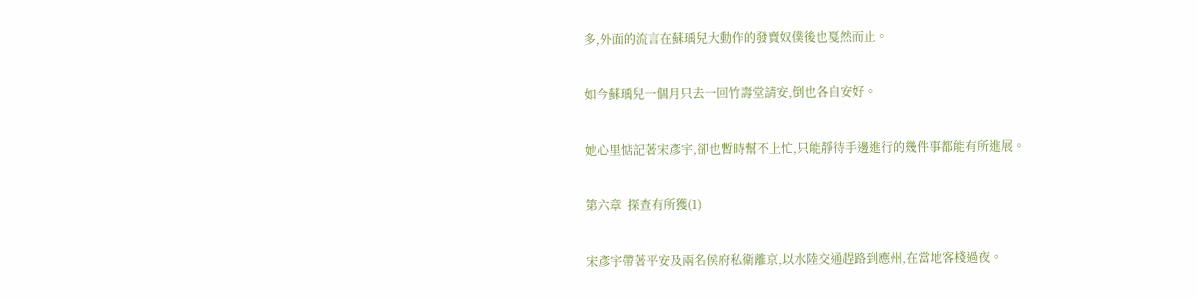多,外面的流言在蘇瑀兒大動作的發賣奴僕後也戛然而止。

如今蘇瑀兒一個月只去一回竹壽堂請安,倒也各自安好。

她心里惦記著宋彥宇,卻也暫時幫不上忙,只能靜待手邊進行的幾件事都能有所進展。

第六章  探查有所獲(1)

宋彥宇帶著平安及兩名侯府私衛離京,以水陸交通趕路到應州,在當地客棧過夜。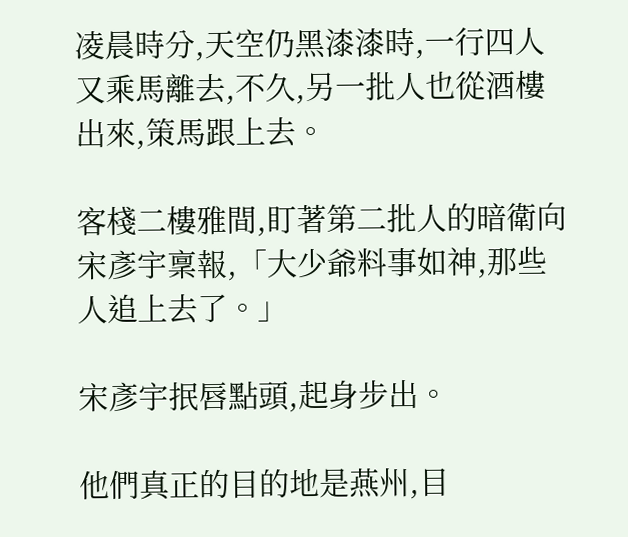凌晨時分,天空仍黑漆漆時,一行四人又乘馬離去,不久,另一批人也從酒樓出來,策馬跟上去。

客棧二樓雅間,盯著第二批人的暗衛向宋彥宇稟報,「大少爺料事如神,那些人追上去了。」

宋彥宇抿唇點頭,起身步出。

他們真正的目的地是燕州,目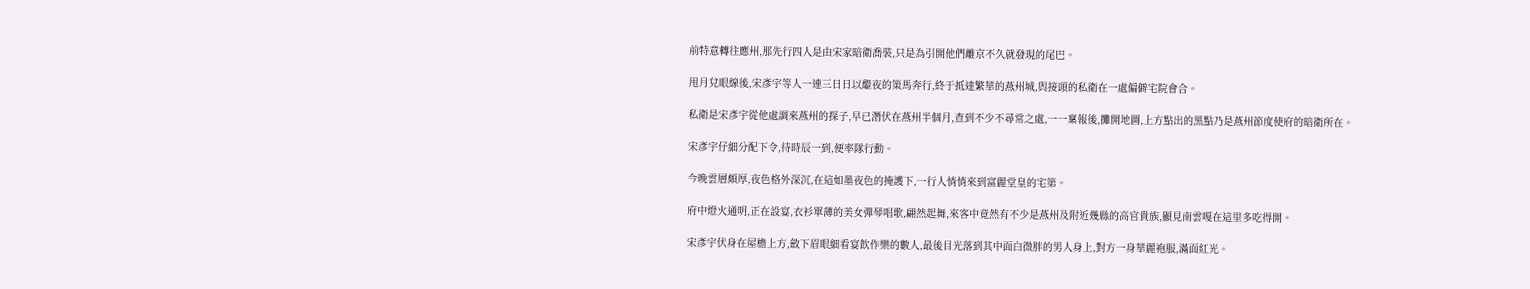前特意轉往應州,那先行四人是由宋家暗衛喬裝,只是為引開他們離京不久就發現的尾巴。

甩月兌眼線後,宋彥宇等人一連三日日以繼夜的策馬奔行,終于抵達繁華的燕州城,與接頭的私衛在一處偏僻宅院會合。

私衛是宋彥宇從他處調來燕州的探子,早已潛伏在燕州半個月,查到不少不尋常之處,一一稟報後,攤開地圖,上方點出的黑點乃是燕州節度使府的暗衛所在。

宋彥宇仔細分配下令,待時辰一到,便率隊行動。

今晚雲層頗厚,夜色格外深沉,在這如墨夜色的掩護下,一行人悄悄來到富麗堂皇的宅第。

府中燈火通明,正在設宴,衣衫單薄的美女彈琴唱歌,翩然起舞,來客中竟然有不少是燕州及附近幾縣的高官貴族,顯見南雲嘎在這里多吃得開。

宋彥宇伏身在屋檐上方,斂下眉眼細看宴飲作樂的數人,最後目光落到其中面白微胖的男人身上,對方一身華麗袍服,滿面紅光。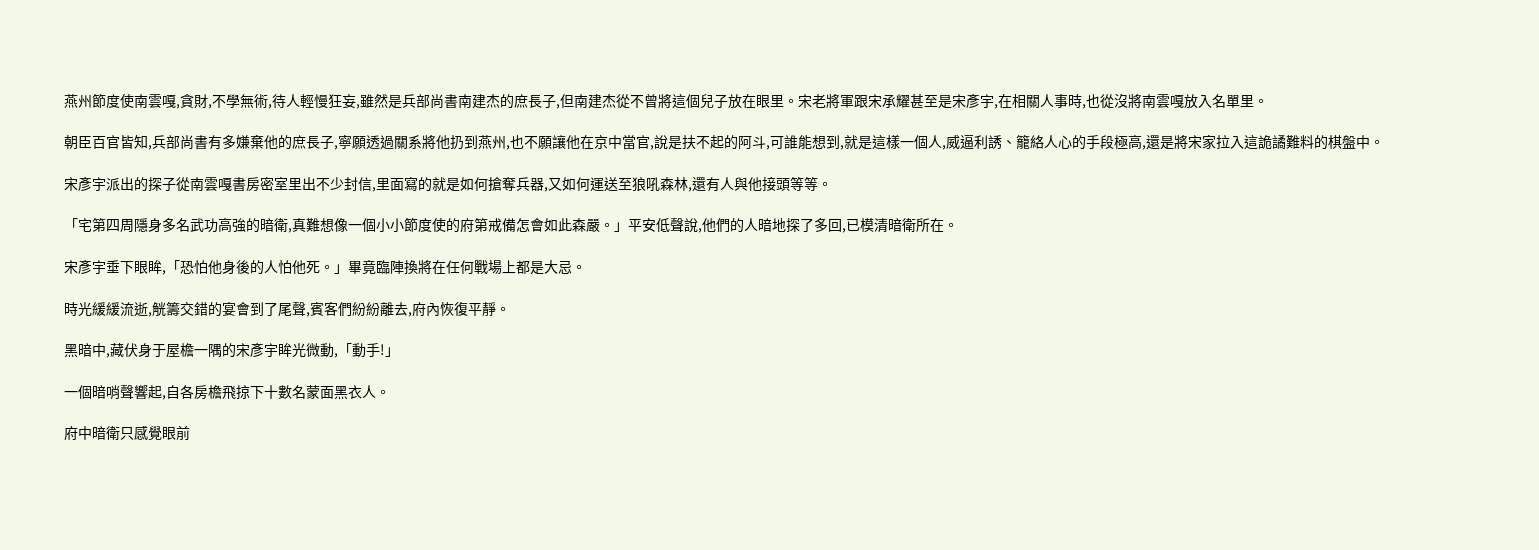燕州節度使南雲嘎,貪財,不學無術,待人輕慢狂妄,雖然是兵部尚書南建杰的庶長子,但南建杰從不曾將這個兒子放在眼里。宋老將軍跟宋承耀甚至是宋彥宇,在相關人事時,也從沒將南雲嘎放入名單里。

朝臣百官皆知,兵部尚書有多嫌棄他的庶長子,寧願透過關系將他扔到燕州,也不願讓他在京中當官,說是扶不起的阿斗,可誰能想到,就是這樣一個人,威逼利誘、籠絡人心的手段極高,還是將宋家拉入這詭譎難料的棋盤中。

宋彥宇派出的探子從南雲嘎書房密室里出不少封信,里面寫的就是如何搶奪兵器,又如何運送至狼吼森林,還有人與他接頭等等。

「宅第四周隱身多名武功高強的暗衛,真難想像一個小小節度使的府第戒備怎會如此森嚴。」平安低聲說,他們的人暗地探了多回,已模清暗衛所在。

宋彥宇垂下眼眸,「恐怕他身後的人怕他死。」畢竟臨陣換將在任何戰場上都是大忌。

時光緩緩流逝,觥籌交錯的宴會到了尾聲,賓客們紛紛離去,府內恢復平靜。

黑暗中,藏伏身于屋檐一隅的宋彥宇眸光微動,「動手!」

一個暗哨聲響起,自各房檐飛掠下十數名蒙面黑衣人。

府中暗衛只感覺眼前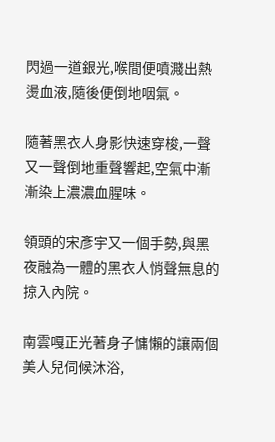閃過一道銀光,喉間便噴濺出熱燙血液,隨後便倒地咽氣。

隨著黑衣人身影快速穿梭,一聲又一聲倒地重聲響起,空氣中漸漸染上濃濃血腥味。

領頭的宋彥宇又一個手勢,與黑夜融為一體的黑衣人悄聲無息的掠入內院。

南雲嘎正光著身子慵懶的讓兩個美人兒伺候沐浴,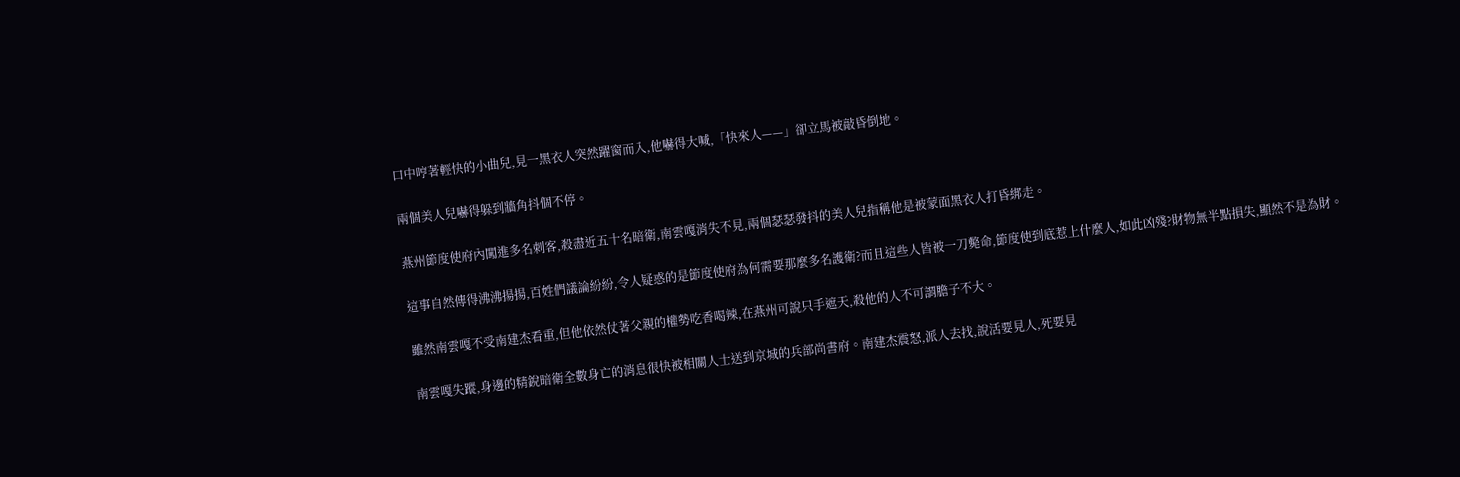口中哼著輕快的小曲兒,見一黑衣人突然躍窗而入,他嚇得大喊,「快來人——」卻立馬被敲昏倒地。

兩個美人兒嚇得躲到牆角抖個不停。

燕州節度使府內闖進多名刺客,殺盡近五十名暗衛,南雲嘎消失不見,兩個瑟瑟發抖的美人兒指稱他是被蒙面黑衣人打昏綁走。

這事自然傳得沸沸揚揚,百姓們議論紛紛,令人疑惑的是節度使府為何需要那麼多名護衛?而且這些人皆被一刀斃命,節度使到底惹上什麼人,如此凶殘?財物無半點損失,顯然不是為財。

雖然南雲嘎不受南建杰看重,但他依然仗著父親的權勢吃香喝辣,在燕州可說只手遮天,殺他的人不可謂膽子不大。

南雲嘎失蹤,身邊的精銳暗衛全數身亡的消息很快被相關人士送到京城的兵部尚書府。南建杰震怒,派人去找,說活要見人,死要見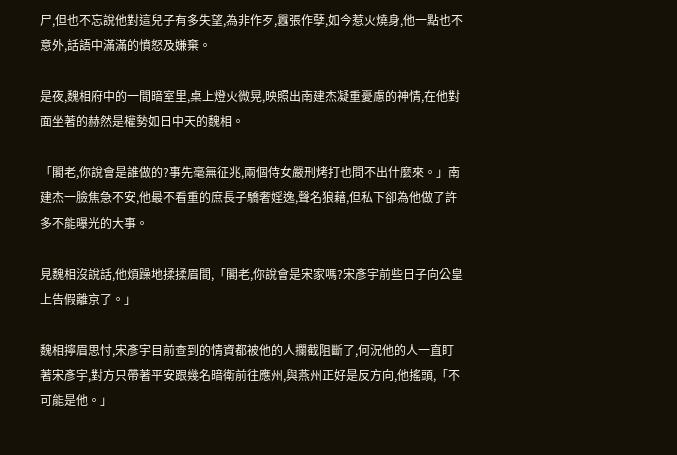尸,但也不忘說他對這兒子有多失望,為非作歹,囂張作孽,如今惹火燒身,他一點也不意外,話語中滿滿的憤怒及嫌棄。

是夜,魏相府中的一間暗室里,桌上燈火微晃,映照出南建杰凝重憂慮的神情,在他對面坐著的赫然是權勢如日中天的魏相。

「閣老,你說會是誰做的?事先毫無征兆,兩個侍女嚴刑烤打也問不出什麼來。」南建杰一臉焦急不安,他最不看重的庶長子驕奢婬逸,聲名狼藉,但私下卻為他做了許多不能曝光的大事。

見魏相沒說話,他煩躁地揉揉眉間,「閣老,你說會是宋家嗎?宋彥宇前些日子向公皇上告假離京了。」

魏相擰眉思忖,宋彥宇目前查到的情資都被他的人攔截阻斷了,何況他的人一直盯著宋彥宇,對方只帶著平安跟幾名暗衛前往應州,與燕州正好是反方向,他搖頭,「不可能是他。」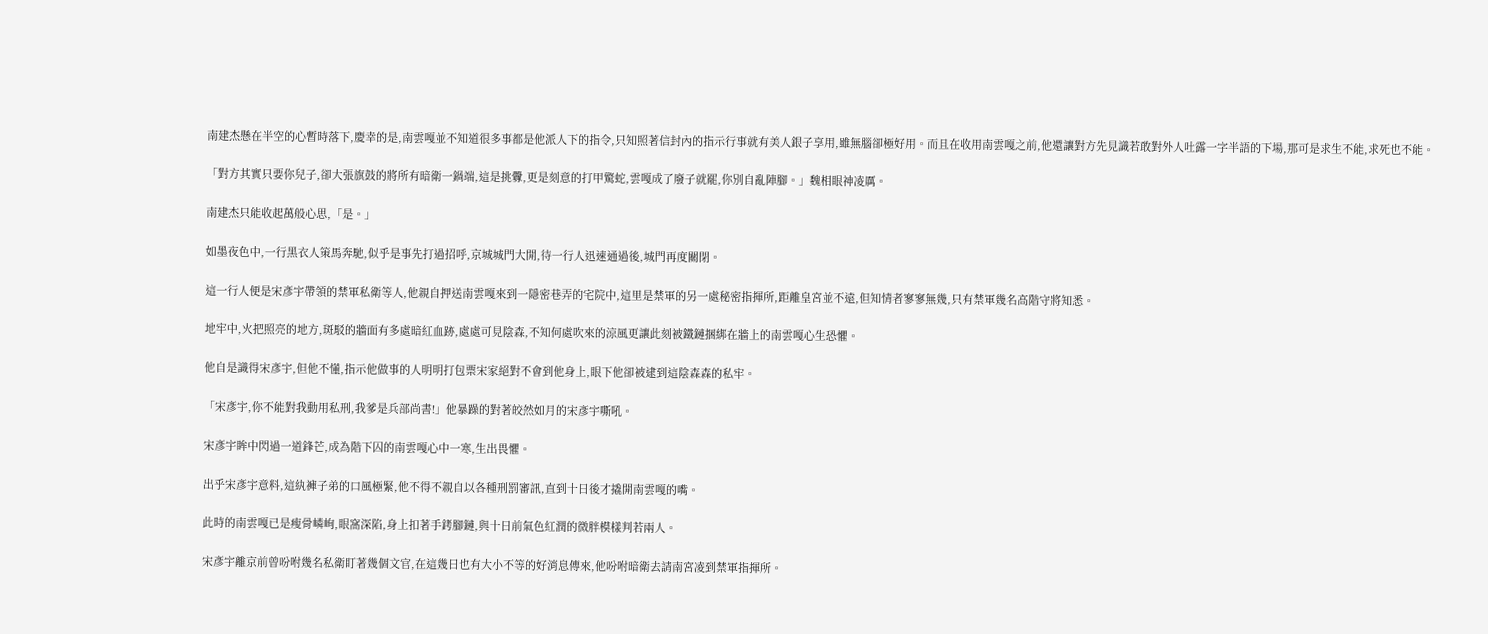南建杰懸在半空的心暫時落下,慶幸的是,南雲嘎並不知道很多事都是他派人下的指令,只知照著信封內的指示行事就有美人銀子享用,雖無腦卻極好用。而且在收用南雲嘎之前,他還讓對方先見識若敢對外人吐露一字半語的下場,那可是求生不能,求死也不能。

「對方其實只要你兒子,卻大張旗鼓的將所有暗衛一鍋端,這是挑釁,更是刻意的打甲驚蛇,雲嘎成了廢子就罷,你別自亂陣腳。」魏相眼神凌厲。

南建杰只能收起萬般心思,「是。」

如墨夜色中,一行黑衣人策馬奔馳,似乎是事先打過招呼,京城城門大開,待一行人迅速通過後,城門再度關閉。

這一行人便是宋彥宇帶領的禁軍私衛等人,他親自押送南雲嘎來到一隱密巷弄的宅院中,這里是禁軍的另一處秘密指揮所,距離皇宮並不遠,但知情者寥寥無幾,只有禁軍幾名高階守將知悉。

地牢中,火把照亮的地方,斑駁的牆面有多處暗紅血跡,處處可見陰森,不知何處吹來的涼風更讓此刻被鐵鏈捆綁在牆上的南雲嘎心生恐懼。

他自是識得宋彥宇,但他不懂,指示他做事的人明明打包票宋家絕對不會到他身上,眼下他卻被逮到這陰森森的私牢。

「宋彥宇,你不能對我動用私刑,我爹是兵部尚書!」他暴躁的對著皎然如月的宋彥宇嘶吼。

宋彥宇眸中閃過一道鋒芒,成為階下囚的南雲嘎心中一寒,生出畏懼。

出乎宋彥宇意料,這紈褲子弟的口風極緊,他不得不親自以各種刑罰審訊,直到十日後才撬開南雲嘎的嘴。

此時的南雲嘎已是瘦骨嶙峋,眼窩深陷,身上扣著手銬腳鏈,與十日前氣色紅潤的微胖模樣判若兩人。

宋彥宇離京前曾吩咐幾名私衛盯著幾個文官,在這幾日也有大小不等的好消息傳來,他吩咐暗衛去請南宮凌到禁軍指揮所。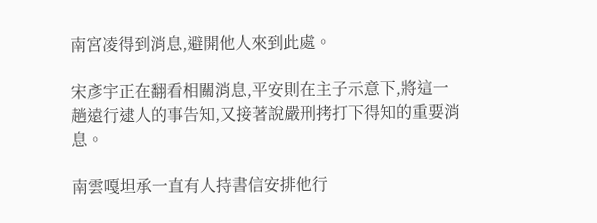南宮凌得到消息,避開他人來到此處。

宋彥宇正在翻看相關消息,平安則在主子示意下,將這一趟遠行逮人的事告知,又接著說嚴刑拷打下得知的重要消息。

南雲嘎坦承一直有人持書信安排他行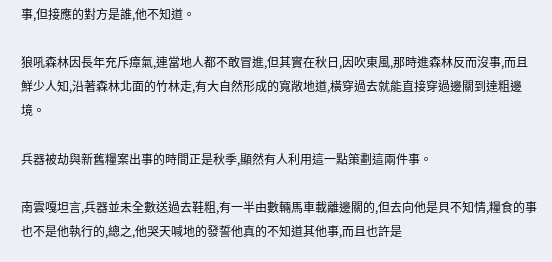事,但接應的對方是誰,他不知道。

狼吼森林因長年充斥瘴氣,連當地人都不敢冒進,但其實在秋日,因吹東風,那時進森林反而沒事,而且鮮少人知,沿著森林北面的竹林走,有大自然形成的寬敞地道,橫穿過去就能直接穿過邊關到達粗邊境。

兵器被劫與新舊糧案出事的時間正是秋季,顯然有人利用這一點策劃這兩件事。

南雲嘎坦言,兵器並未全數送過去鞋粗,有一半由數輛馬車載離邊關的,但去向他是貝不知情,糧食的事也不是他執行的,總之,他哭天喊地的發誓他真的不知道其他事,而且也許是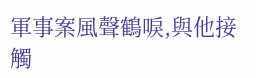軍事案風聲鶴唳,與他接觸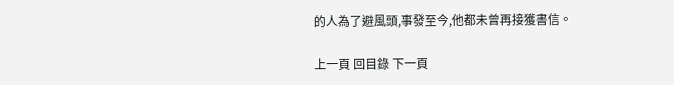的人為了避風頭,事發至今,他都未曾再接獲書信。

上一頁 回目錄 下一頁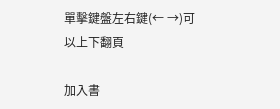單擊鍵盤左右鍵(← →)可以上下翻頁

加入書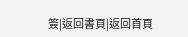簽|返回書頁|返回首頁